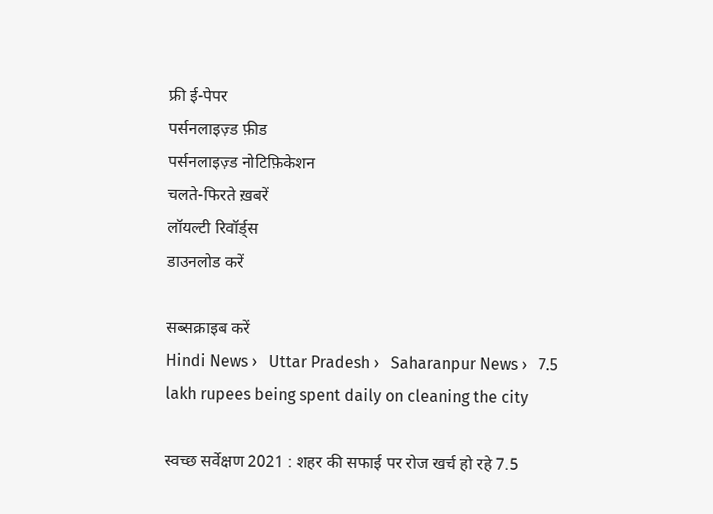फ्री ई-पेपर
पर्सनलाइज़्ड फ़ीड
पर्सनलाइज़्ड नोटिफ़िकेशन
चलते-फिरते ख़बरें
लॉयल्टी रिवॉर्ड्स
डाउनलोड करें

सब्सक्राइब करें
Hindi News ›   Uttar Pradesh ›   Saharanpur News ›   7.5 lakh rupees being spent daily on cleaning the city

स्वच्छ सर्वेक्षण 2021 : शहर की सफाई पर रोज खर्च हो रहे 7.5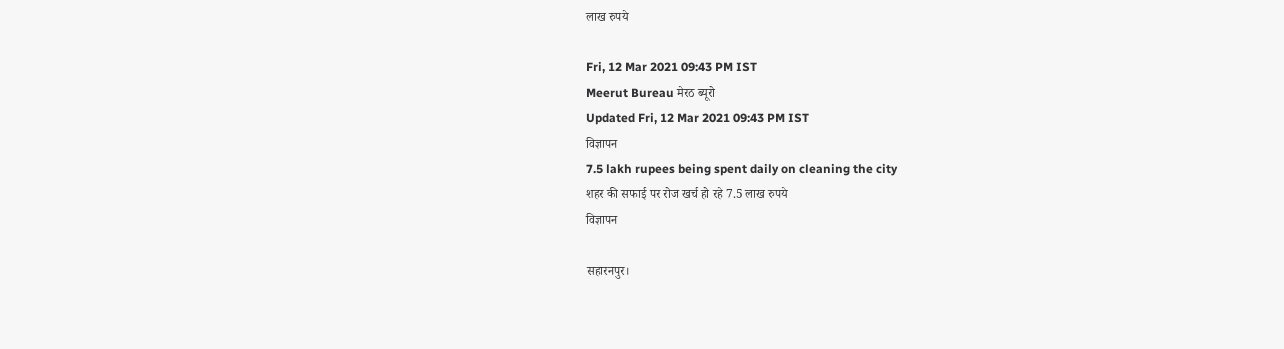लाख रुपये

Fri, 12 Mar 2021 09:43 PM IST
Meerut Bureau मेरठ ब्यूरो
Updated Fri, 12 Mar 2021 09:43 PM IST
विज्ञापन
7.5 lakh rupees being spent daily on cleaning the city
शहर की सफाई पर रोज खर्च हो रहे 7.5 लाख रुपये
विज्ञापन

सहारनपुर।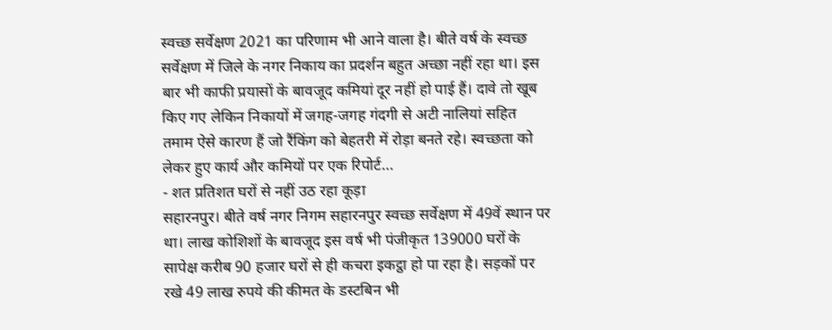स्वच्छ सर्वेक्षण 2021 का परिणाम भी आने वाला है। बीते वर्ष के स्वच्छ सर्वेक्षण में जिले के नगर निकाय का प्रदर्शन बहुत अच्छा नहीं रहा था। इस बार भी काफी प्रयासों के बावजूद कमियां दूर नहीं हो पाई हैं। दावे तो खूब किए गए लेकिन निकायों में जगह-जगह गंदगी से अटी नालियां सहित तमाम ऐसे कारण हैं जो रैंकिंग को बेहतरी में रोड़ा बनते रहे। स्वच्छता को लेकर हुए कार्य और कमियों पर एक रिपोर्ट...
- शत प्रतिशत घरों से नहीं उठ रहा कूड़ा
सहारनपुर। बीते वर्ष नगर निगम सहारनपुर स्वच्छ सर्वेक्षण में 49वें स्थान पर था। लाख कोशिशों के बावजूद इस वर्ष भी पंजीकृत 139000 घरों के सापेक्ष करीब 90 हजार घरों से ही कचरा इकट्ठा हो पा रहा है। सड़कों पर रखे 49 लाख रुपये की कीमत के डस्टबिन भी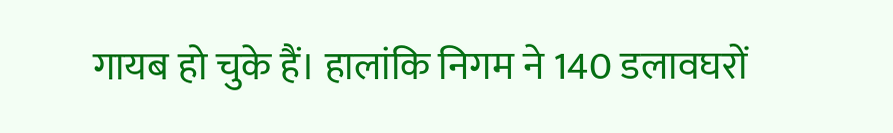गायब हो चुके हैं। हालांकि निगम ने 140 डलावघरों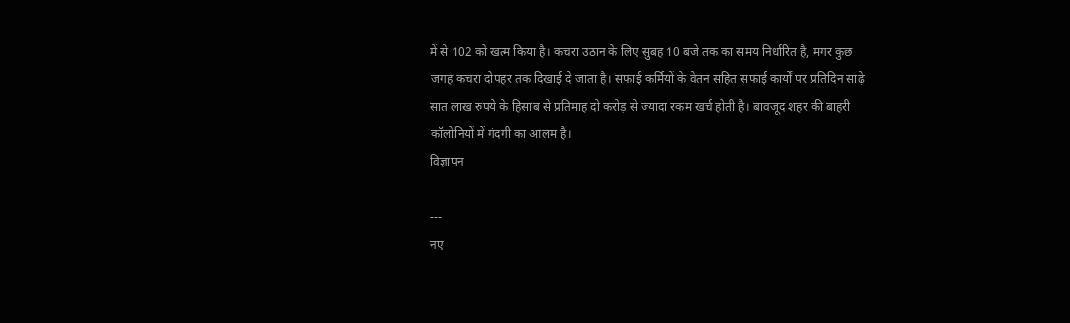में से 102 को खत्म किया है। कचरा उठान के लिए सुबह 10 बजे तक का समय निर्धारित है, मगर कुछ जगह कचरा दोपहर तक दिखाई दे जाता है। सफाई कर्मियों के वेतन सहित सफाई कार्यों पर प्रतिदिन साढ़े सात लाख रुपये के हिसाब से प्रतिमाह दो करोड़ से ज्यादा रकम खर्च होती है। बावजूद शहर की बाहरी कॉलोनियों में गंदगी का आलम है।
विज्ञापन

---
नए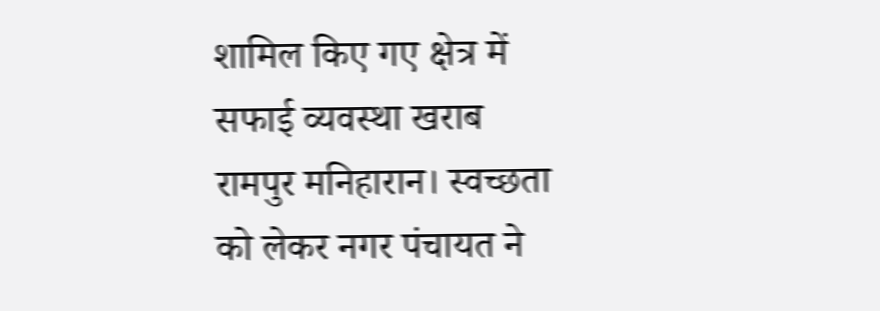शामिल किए गए क्षेत्र में सफाई व्यवस्था खराब
रामपुर मनिहारान। स्वच्छता को लेकर नगर पंचायत ने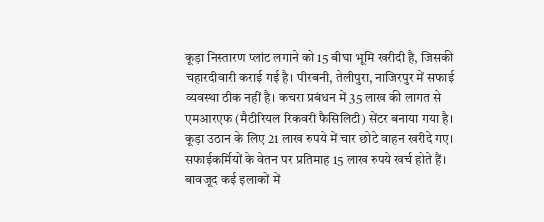कूड़ा निस्तारण प्लांट लगाने को 15 बीघा भूमि खरीदी है, जिसकी चहारदीवारी कराई गई है। पीरबनी, तेलीपुरा, नाजिरपुर में सफाई व्यवस्था ठीक नहीं है। कचरा प्रबंधन में 35 लाख की लागत से एमआरएफ (मैटीरियल रिकवरी फैसिलिटी) सेंटर बनाया गया है। कूड़ा उठान के लिए 21 लाख रुपये में चार छोटे वाहन खरीदे गए। सफाईकर्मियों के वेतन पर प्रतिमाह 15 लाख रुपये खर्च होते हैं। बावजूद कई इलाकों में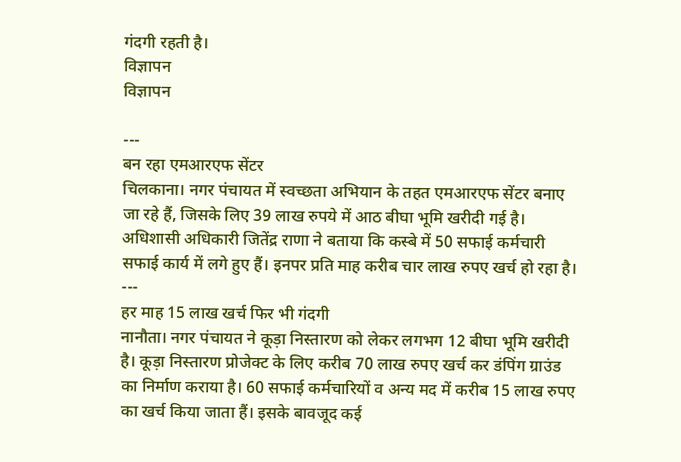गंदगी रहती है।
विज्ञापन
विज्ञापन

---
बन रहा एमआरएफ सेंटर
चिलकाना। नगर पंचायत में स्वच्छता अभियान के तहत एमआरएफ सेंटर बनाए जा रहे हैं, जिसके लिए 39 लाख रुपये में आठ बीघा भूमि खरीदी गई है। अधिशासी अधिकारी जितेंद्र राणा ने बताया कि कस्बे में 50 सफाई कर्मचारी सफाई कार्य में लगे हुए हैं। इनपर प्रति माह करीब चार लाख रुपए खर्च हो रहा है।
---
हर माह 15 लाख खर्च फिर भी गंदगी
नानौता। नगर पंचायत ने कूड़ा निस्तारण को लेकर लगभग 12 बीघा भूमि खरीदी है। कूड़ा निस्तारण प्रोजेक्ट के लिए करीब 70 लाख रुपए खर्च कर डंपिंग ग्राउंड का निर्माण कराया है। 60 सफाई कर्मचारियों व अन्य मद में करीब 15 लाख रुपए का खर्च किया जाता हैं। इसके बावजूद कई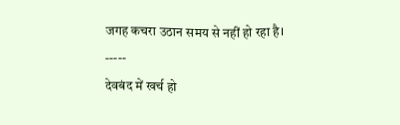जगह कचरा उठान समय से नहीं हो रहा है।
-----
देवबंद में खर्च हो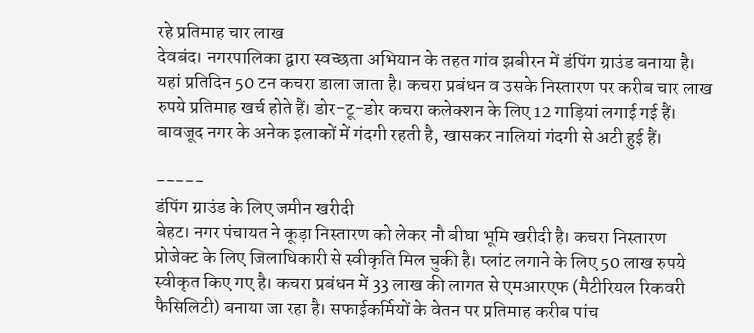रहे प्रतिमाह चार लाख
देवबंद। नगरपालिका द्वारा स्वच्छता अभियान के तहत गांव झबीरन में डंपिंग ग्राउंड बनाया है। यहां प्रतिदिन 50 टन कचरा डाला जाता है। कचरा प्रबंधन व उसके निस्तारण पर करीब चार लाख रुपये प्रतिमाह खर्च होते हैं। डोर-टू-डोर कचरा कलेक्शन के लिए 12 गाड़ियां लगाई गई हैं। बावजूद नगर के अनेक इलाकों में गंदगी रहती है, खासकर नालियां गंदगी से अटी हुई हैं।

-----
डंपिंग ग्राउंड के लिए जमीन खरीदी
बेहट। नगर पंचायत ने कूड़ा निस्तारण को लेकर नौ बीघा भूमि खरीदी है। कचरा निस्तारण प्रोजेक्ट के लिए जिलाधिकारी से स्वीकृति मिल चुकी है। प्लांट लगाने के लिए 50 लाख रुपये स्वीकृत किए गए है। कचरा प्रबंधन में 33 लाख की लागत से एमआरएफ (मैटीरियल रिकवरी फैसिलिटी) बनाया जा रहा है। सफाईकर्मियों के वेतन पर प्रतिमाह करीब पांच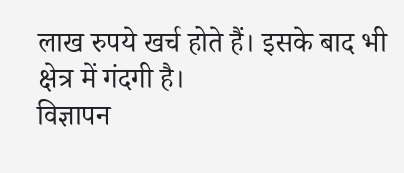लाख रुपये खर्च होते हैं। इसके बाद भी क्षेत्र में गंदगी है।
विज्ञापन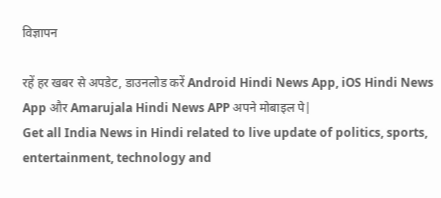विज्ञापन

रहें हर खबर से अपडेट, डाउनलोड करें Android Hindi News App, iOS Hindi News App और Amarujala Hindi News APP अपने मोबाइल पे|
Get all India News in Hindi related to live update of politics, sports, entertainment, technology and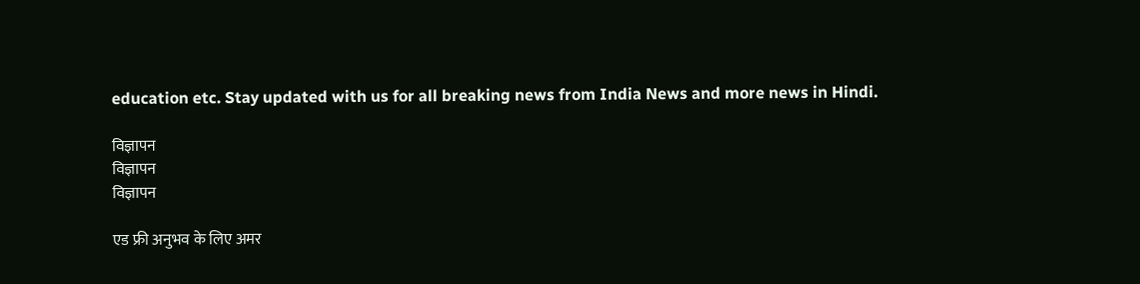education etc. Stay updated with us for all breaking news from India News and more news in Hindi.

विज्ञापन
विज्ञापन
विज्ञापन

एड फ्री अनुभव के लिए अमर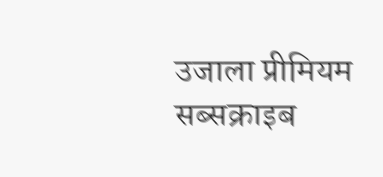उजाला प्रीमियम सब्सक्राइब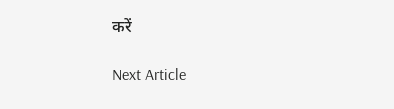करें

Next Article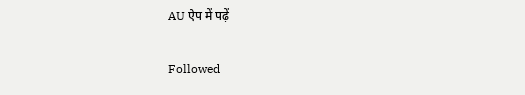AU ऐप में पढ़ें

Followed